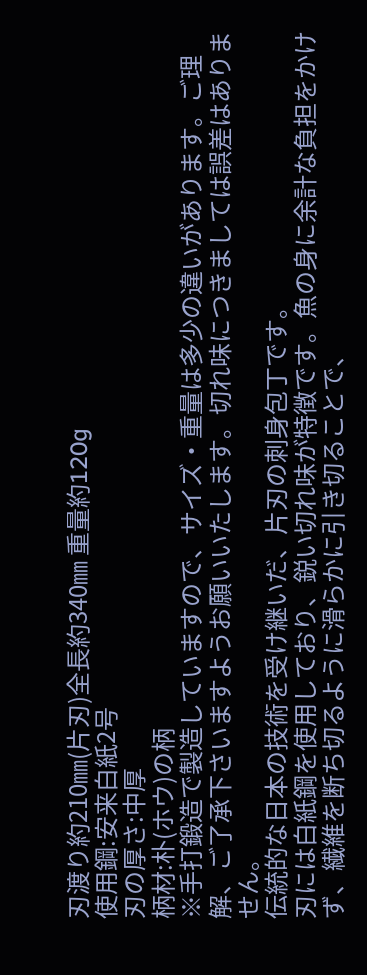刃渡り約210㎜(片刃)全長約340㎜ 重量約120g
使用鋼:安来白紙2号
刃の厚さ:中厚
柄材:朴(ホウ)の柄
※手打鍛造で製造していますので、サイズ・重量は多少の違いがあります。ご理解、ご了承下さいますようお願いいたします。切れ味につきましては誤差はありません。
伝統的な日本の技術を受け継いだ、片刃の刺身包丁です。
刃には白紙鋼を使用しており、鋭い切れ味が特徴です。魚の身に余計な負担をかけず、繊維を断ち切るように滑らかに引き切ることで、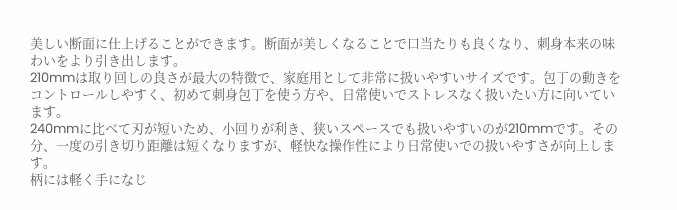美しい断面に仕上げることができます。断面が美しくなることで口当たりも良くなり、刺身本来の味わいをより引き出します。
210mmは取り回しの良さが最大の特徴で、家庭用として非常に扱いやすいサイズです。包丁の動きをコントロールしやすく、初めて刺身包丁を使う方や、日常使いでストレスなく扱いたい方に向いています。
240mmに比べて刃が短いため、小回りが利き、狭いスペースでも扱いやすいのが210mmです。その分、一度の引き切り距離は短くなりますが、軽快な操作性により日常使いでの扱いやすさが向上します。
柄には軽く手になじ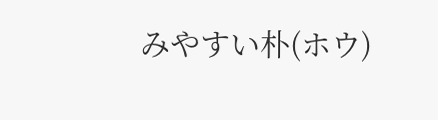みやすい朴(ホウ)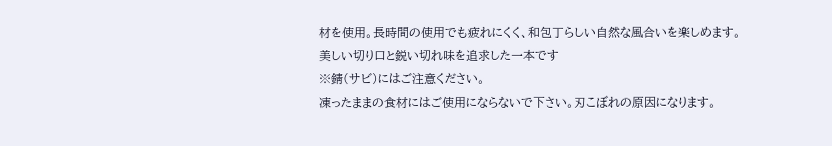材を使用。長時間の使用でも疲れにくく、和包丁らしい自然な風合いを楽しめます。
美しい切り口と鋭い切れ味を追求した一本です
※錆(サビ)にはご注意ください。
凍ったままの食材にはご使用にならないで下さい。刃こぼれの原因になります。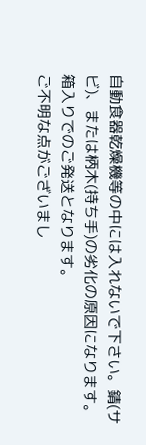自動食器乾燥機等の中には入れないで下さい。錆(サビ)、または柄木(持ち手)の劣化の原因になります。
箱入りでのご発送となります。
ご不明な点がございまし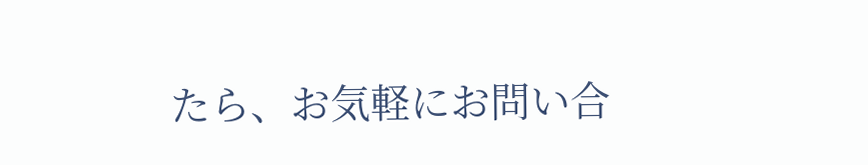たら、お気軽にお問い合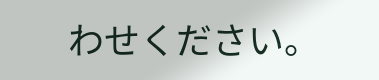わせください。